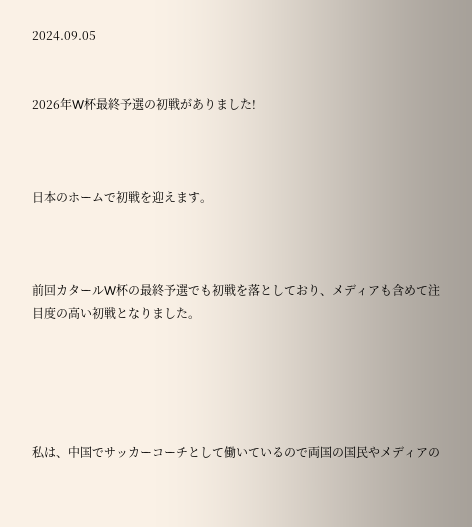2024.09.05


2026年W杯最終予選の初戦がありました!



日本のホームで初戦を迎えます。



前回カタールW杯の最終予選でも初戦を落としており、メディアも含めて注目度の高い初戦となりました。





私は、中国でサッカーコーチとして働いているので両国の国民やメディアの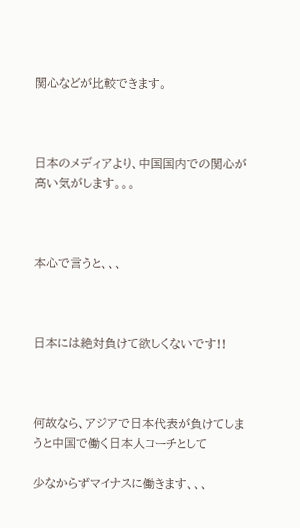関心などが比較できます。



日本のメディアより、中国国内での関心が高い気がします。。。



本心で言うと、、、



日本には絶対負けて欲しくないです!!



何故なら、アジアで日本代表が負けてしまうと中国で働く日本人コーチとして

少なからずマイナスに働きます、、、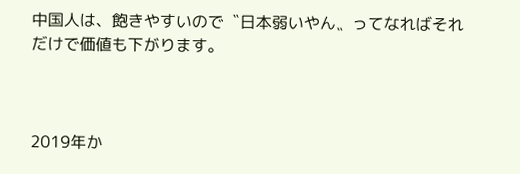中国人は、飽きやすいので〝日本弱いやん〟ってなればそれだけで価値も下がります。



2019年か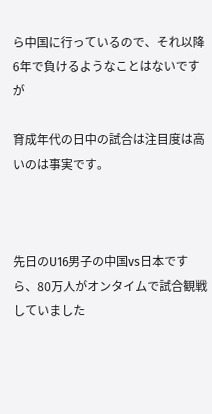ら中国に行っているので、それ以降6年で負けるようなことはないですが

育成年代の日中の試合は注目度は高いのは事実です。



先日のU16男子の中国vs日本ですら、80万人がオンタイムで試合観戦していました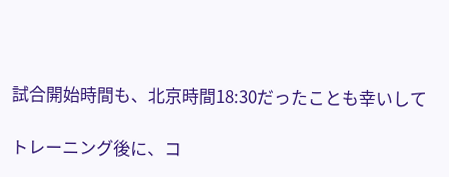試合開始時間も、北京時間18:30だったことも幸いして

トレーニング後に、コ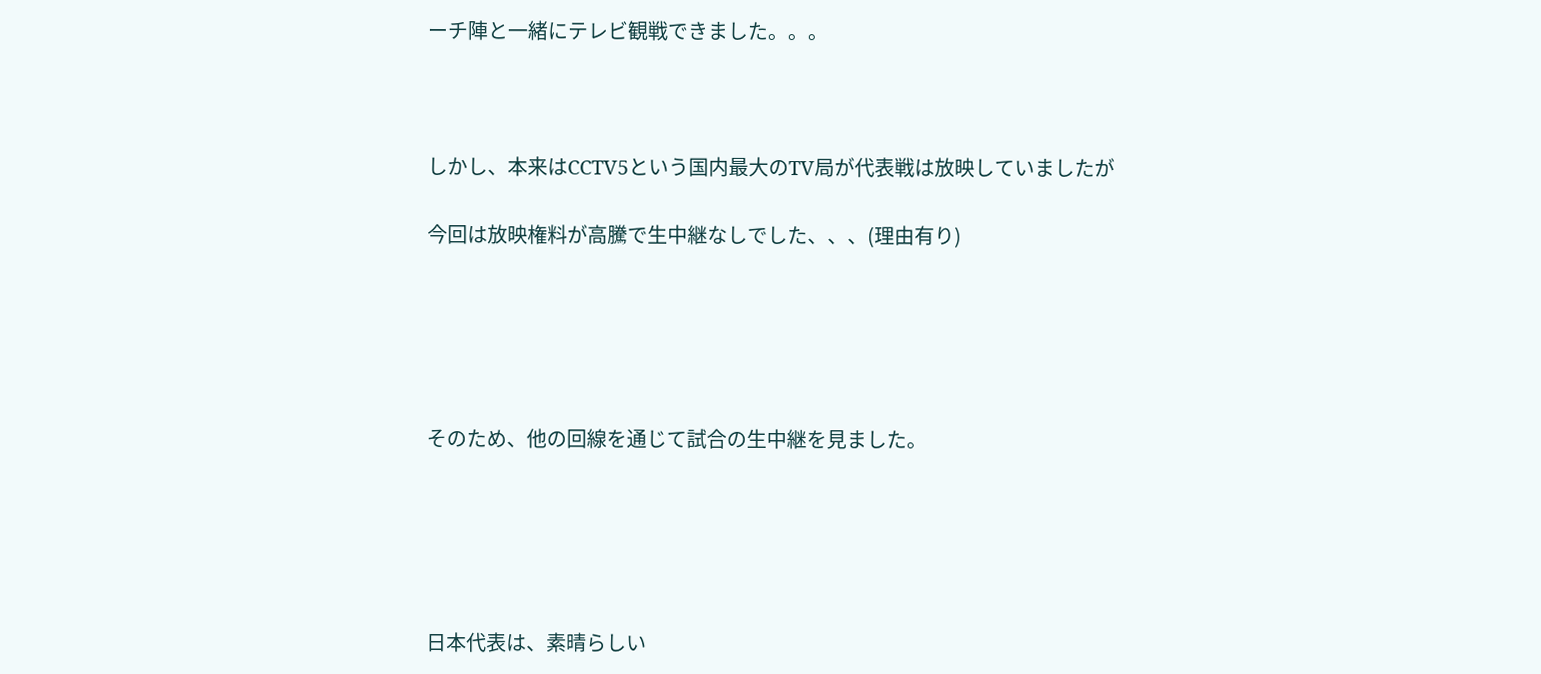ーチ陣と一緒にテレビ観戦できました。。。



しかし、本来はCCTV5という国内最大のTV局が代表戦は放映していましたが

今回は放映権料が高騰で生中継なしでした、、、(理由有り)





そのため、他の回線を通じて試合の生中継を見ました。





日本代表は、素晴らしい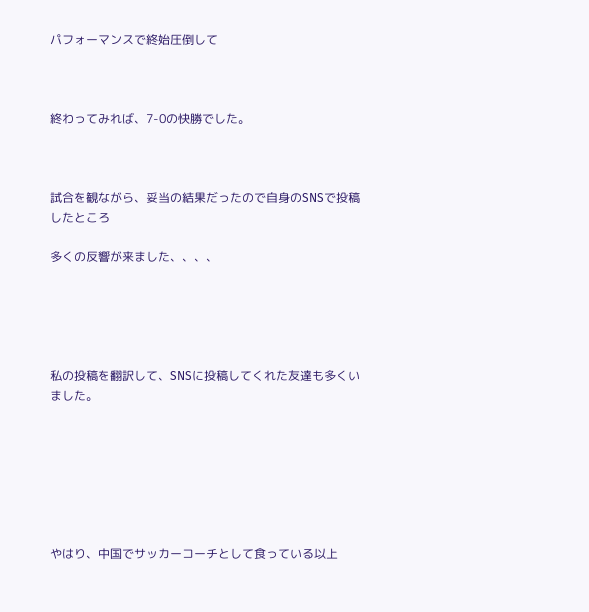パフォーマンスで終始圧倒して



終わってみれば、7-0の快勝でした。



試合を観ながら、妥当の結果だったので自身のSNSで投稿したところ

多くの反響が来ました、、、、





私の投稿を翻訳して、SNSに投稿してくれた友達も多くいました。







やはり、中国でサッカーコーチとして食っている以上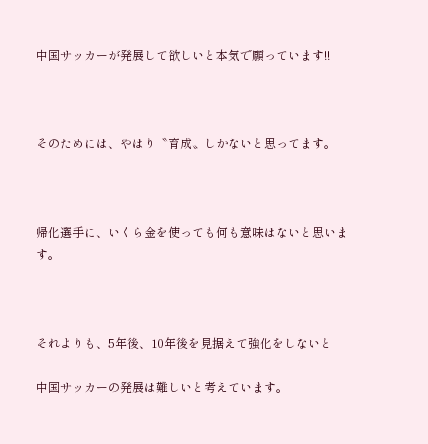中国サッカーが発展して欲しいと本気で願っています!!



そのためには、やはり〝育成〟しかないと思ってます。



帰化選手に、いくら金を使っても何も意味はないと思います。



それよりも、5年後、10年後を見据えて強化をしないと

中国サッカーの発展は難しいと考えています。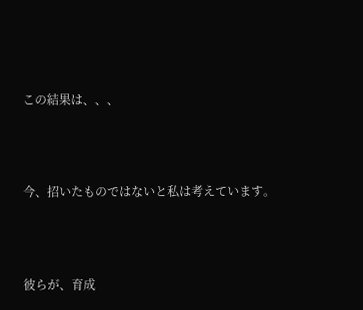この結果は、、、



今、招いたものではないと私は考えています。



彼らが、育成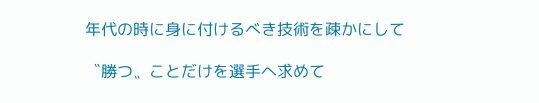年代の時に身に付けるべき技術を疎かにして

〝勝つ〟ことだけを選手へ求めて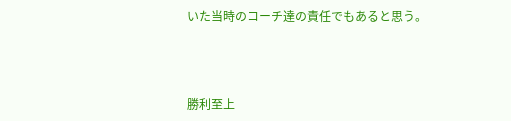いた当時のコーチ達の責任でもあると思う。



勝利至上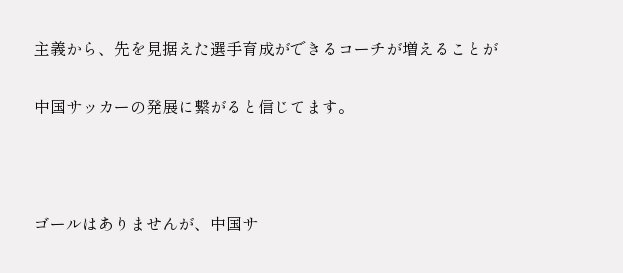主義から、先を見据えた選手育成ができるコーチが増えることが

中国サッカーの発展に繋がると信じてます。



ゴールはありませんが、中国サ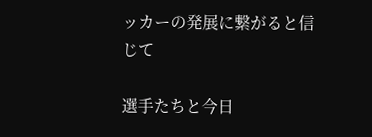ッカーの発展に繋がると信じて

選手たちと今日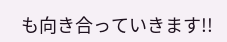も向き合っていきます!!